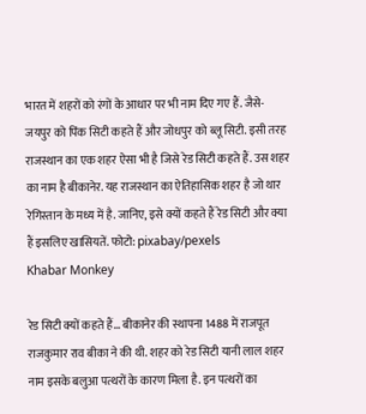भारत में शहरों को रंगों के आधार पर भी नाम दिए गए हैं. जैसे- जयपुर को पिंक सिटी कहते हैं और जोधपुर को ब्लू सिटी. इसी तरह राजस्थान का एक शहर ऐसा भी है जिसे रेड सिटी कहते हैं. उस शहर का नाम है बीकानेर. यह राजस्थान का ऐतिहासिक शहर है जो थार रेगिस्तान के मध्य में है. जानिए, इसे क्यों कहते हैं रेड सिटी और क्या हैं इसलिए खासियतें. फोटो: pixabay/pexels
Khabar Monkey

रेड सिटी क्यों कहते हैं… बीकानेर की स्थापना 1488 में राजपूत राजकुमार राव बीका ने की थी. शहर को रेड सिटी यानी लाल शहर नाम इसके बलुआ पत्थरों के कारण मिला है. इन पत्थरों का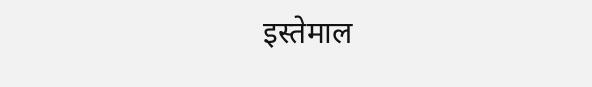इस्तेमाल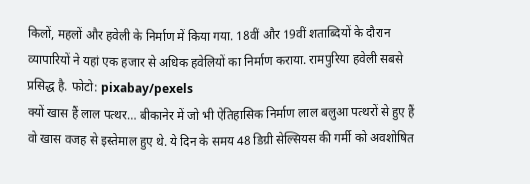किलों, महलों और हवेली के निर्माण में किया गया. 18वीं और 19वीं शताब्दियों के दौरान व्यापारियों ने यहां एक हजार से अधिक हवेलियों का निर्माण कराया. रामपुरिया हवेली सबसे प्रसिद्ध है. फोटो: pixabay/pexels
क्यों खास हैं लाल पत्थर… बीकानेर में जो भी ऐतिहासिक निर्माण लाल बलुआ पत्थरों से हुए हैं वो खास वजह से इस्तेमाल हुए थे. ये दिन के समय 48 डिग्री सेल्सियस की गर्मी को अवशोषित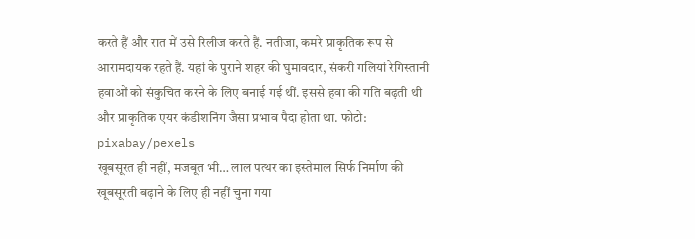करते हैं और रात में उसे रिलीज करते हैं. नतीजा, कमरे प्राकृतिक रूप से आरामदायक रहते हैं. यहां के पुराने शहर की घुमावदार, संकरी गलियां रेगिस्तानी हवाओं को संकुचित करने के लिए बनाई गई थीं. इससे हवा की गति बढ़ती थी और प्राकृतिक एयर कंडीशनिंग जैसा प्रभाव पैदा होता था. फोटो: pixabay/pexels
खूबसूरत ही नहीं, मजबूत भी… लाल पत्थर का इस्तेमाल सिर्फ निर्माण की खूबसूरती बढ़ाने के लिए ही नहीं चुना गया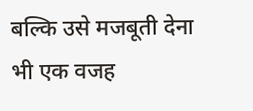बल्कि उसे मजबूती देना भी एक वजह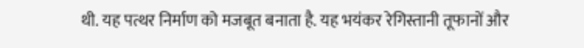थी. यह पत्थर निर्माण को मजबूत बनाता है. यह भयंकर रेगिस्तानी तूफानों और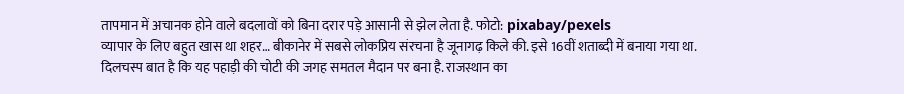तापमान में अचानक होने वाले बदलावों को बिना दरार पड़े आसानी से झेल लेता है. फोटो: pixabay/pexels
व्यापार के लिए बहुत खास था शहर… बीकानेर में सबसे लोकप्रिय संरचना है जूनागढ़ किले की. इसे 16वीं शताब्दी में बनाया गया था. दिलचस्प बात है कि यह पहाड़ी की चोटी की जगह समतल मैदान पर बना है. राजस्थान का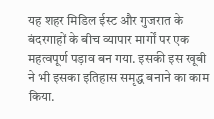यह शहर मिडिल ईस्ट और गुजरात के बंदरगाहों के बीच व्यापार मार्गों पर एक महत्वपूर्ण पड़ाव बन गया. इसकी इस खूबी ने भी इसका इतिहास समृद्ध बनाने का काम किया.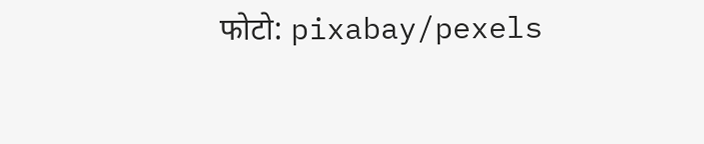फोटो: pixabay/pexels